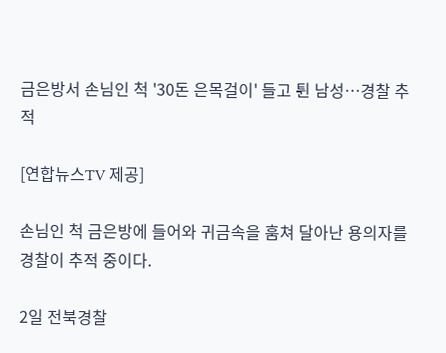금은방서 손님인 척 '30돈 은목걸이' 들고 튄 남성…경찰 추적

[연합뉴스TV 제공]

손님인 척 금은방에 들어와 귀금속을 훔쳐 달아난 용의자를 경찰이 추적 중이다.

2일 전북경찰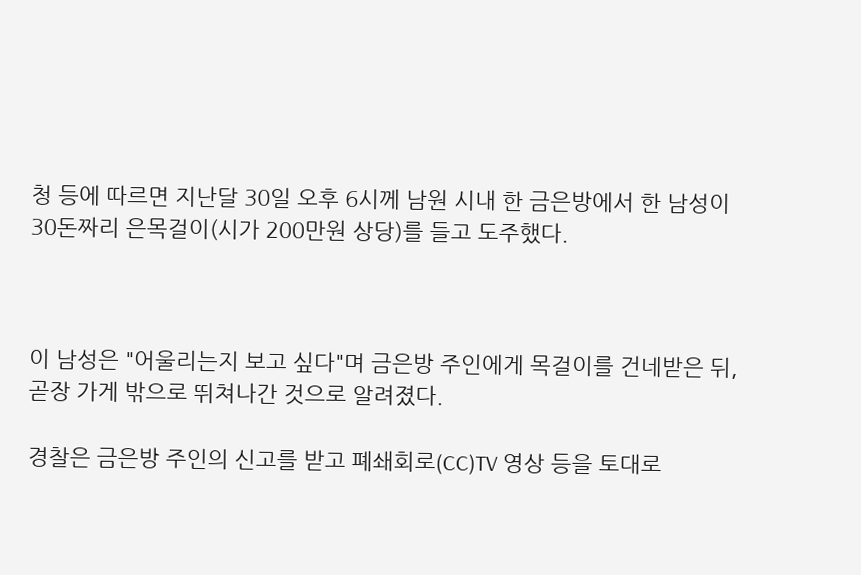청 등에 따르면 지난달 30일 오후 6시께 남원 시내 한 금은방에서 한 남성이 30돈짜리 은목걸이(시가 200만원 상당)를 들고 도주했다.



이 남성은 "어울리는지 보고 싶다"며 금은방 주인에게 목걸이를 건네받은 뒤, 곧장 가게 밖으로 뛰쳐나간 것으로 알려졌다.

경찰은 금은방 주인의 신고를 받고 폐쇄회로(CC)TV 영상 등을 토대로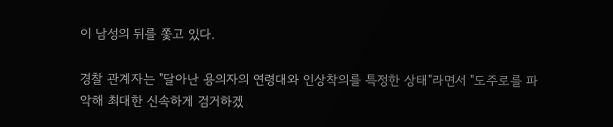이 남성의 뒤를 쫓고 있다.

경찰 관계자는 "달아난 용의자의 연령대와 인상착의를 특정한 상태"라면서 "도주로를 파악해 최대한 신속하게 검거하겠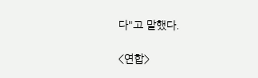다"고 말했다.

<연합>